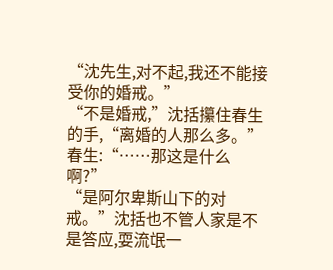“沈先生,对不起,我还不能接受你的婚戒。”
“不是婚戒,”沈括攥住春生的手,“离婚的人那么多。”
春生:“……那这是什么啊?”
“是阿尔卑斯山下的对戒。”沈括也不管人家是不是答应,耍流氓一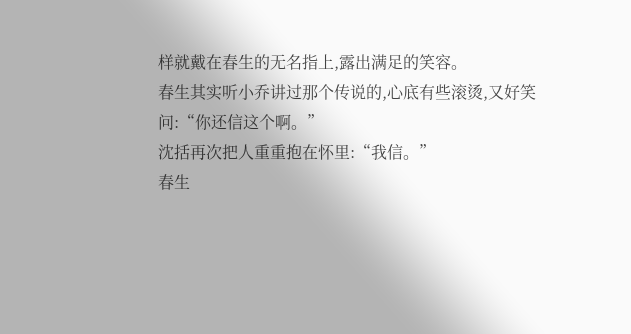样就戴在春生的无名指上,露出满足的笑容。
春生其实听小乔讲过那个传说的,心底有些滚烫,又好笑问:“你还信这个啊。”
沈括再次把人重重抱在怀里:“我信。”
春生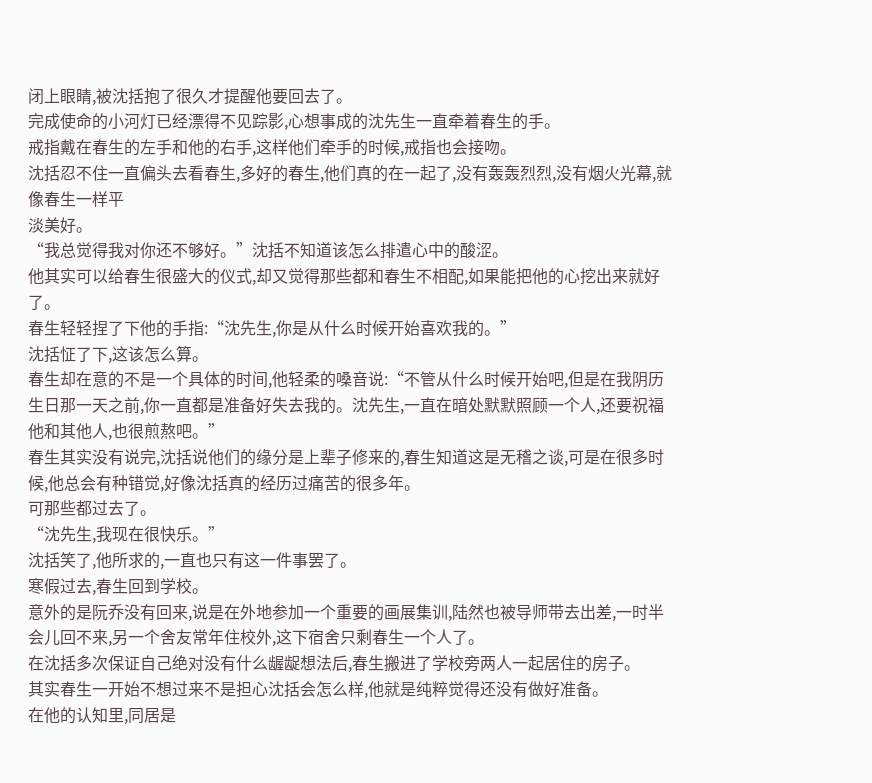闭上眼睛,被沈括抱了很久才提醒他要回去了。
完成使命的小河灯已经漂得不见踪影,心想事成的沈先生一直牵着春生的手。
戒指戴在春生的左手和他的右手,这样他们牵手的时候,戒指也会接吻。
沈括忍不住一直偏头去看春生,多好的春生,他们真的在一起了,没有轰轰烈烈,没有烟火光幕,就像春生一样平
淡美好。
“我总觉得我对你还不够好。”沈括不知道该怎么排遣心中的酸涩。
他其实可以给春生很盛大的仪式,却又觉得那些都和春生不相配,如果能把他的心挖出来就好了。
春生轻轻捏了下他的手指:“沈先生,你是从什么时候开始喜欢我的。”
沈括怔了下,这该怎么算。
春生却在意的不是一个具体的时间,他轻柔的嗓音说:“不管从什么时候开始吧,但是在我阴历生日那一天之前,你一直都是准备好失去我的。沈先生,一直在暗处默默照顾一个人,还要祝福他和其他人,也很煎熬吧。”
春生其实没有说完,沈括说他们的缘分是上辈子修来的,春生知道这是无稽之谈,可是在很多时候,他总会有种错觉,好像沈括真的经历过痛苦的很多年。
可那些都过去了。
“沈先生,我现在很快乐。”
沈括笑了,他所求的,一直也只有这一件事罢了。
寒假过去,春生回到学校。
意外的是阮乔没有回来,说是在外地参加一个重要的画展集训,陆然也被导师带去出差,一时半会儿回不来,另一个舍友常年住校外,这下宿舍只剩春生一个人了。
在沈括多次保证自己绝对没有什么龌龊想法后,春生搬进了学校旁两人一起居住的房子。
其实春生一开始不想过来不是担心沈括会怎么样,他就是纯粹觉得还没有做好准备。
在他的认知里,同居是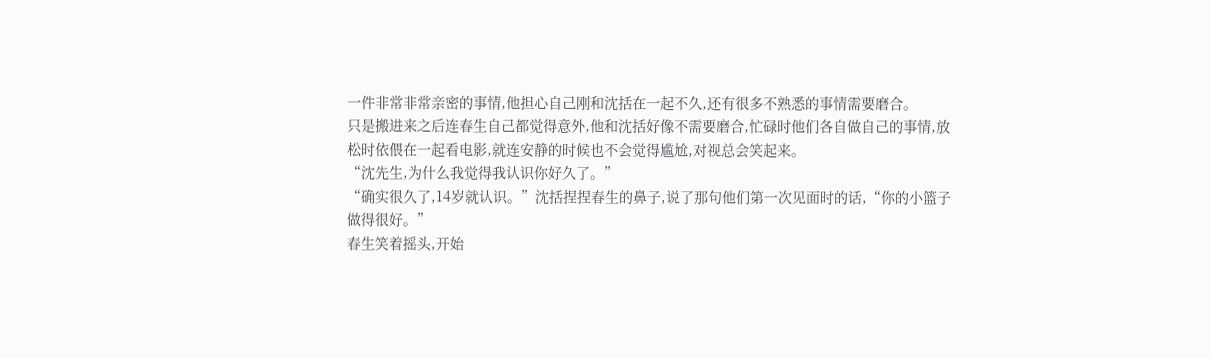一件非常非常亲密的事情,他担心自己刚和沈括在一起不久,还有很多不熟悉的事情需要磨合。
只是搬进来之后连春生自己都觉得意外,他和沈括好像不需要磨合,忙碌时他们各自做自己的事情,放松时依偎在一起看电影,就连安静的时候也不会觉得尴尬,对视总会笑起来。
“沈先生,为什么我觉得我认识你好久了。”
“确实很久了,14岁就认识。”沈括捏捏春生的鼻子,说了那句他们第一次见面时的话,“你的小篮子做得很好。”
春生笑着摇头,开始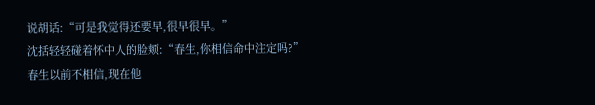说胡话:“可是我觉得还要早,很早很早。”
沈括轻轻碰着怀中人的脸颊:“春生,你相信命中注定吗?”
春生以前不相信,现在他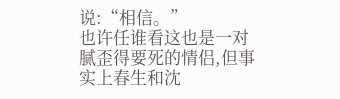说:“相信。”
也许任谁看这也是一对腻歪得要死的情侣,但事实上春生和沈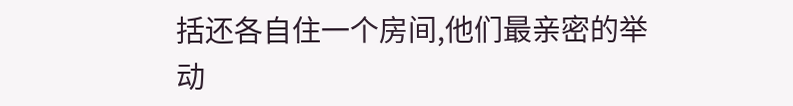括还各自住一个房间,他们最亲密的举动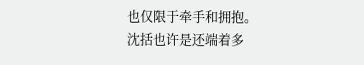也仅限于牵手和拥抱。
沈括也许是还端着多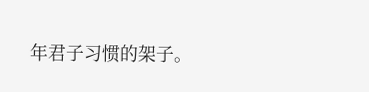年君子习惯的架子。